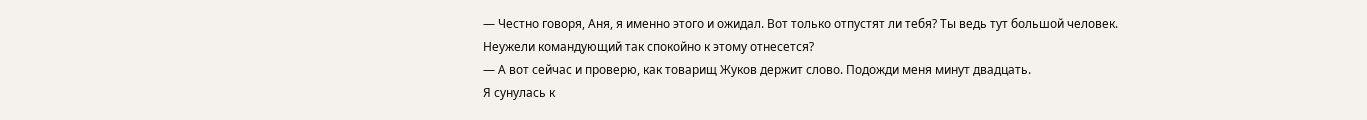— Честно говоря, Аня, я именно этого и ожидал. Вот только отпустят ли тебя? Ты ведь тут большой человек. Неужели командующий так спокойно к этому отнесется?
— А вот сейчас и проверю, как товарищ Жуков держит слово. Подожди меня минут двадцать.
Я сунулась к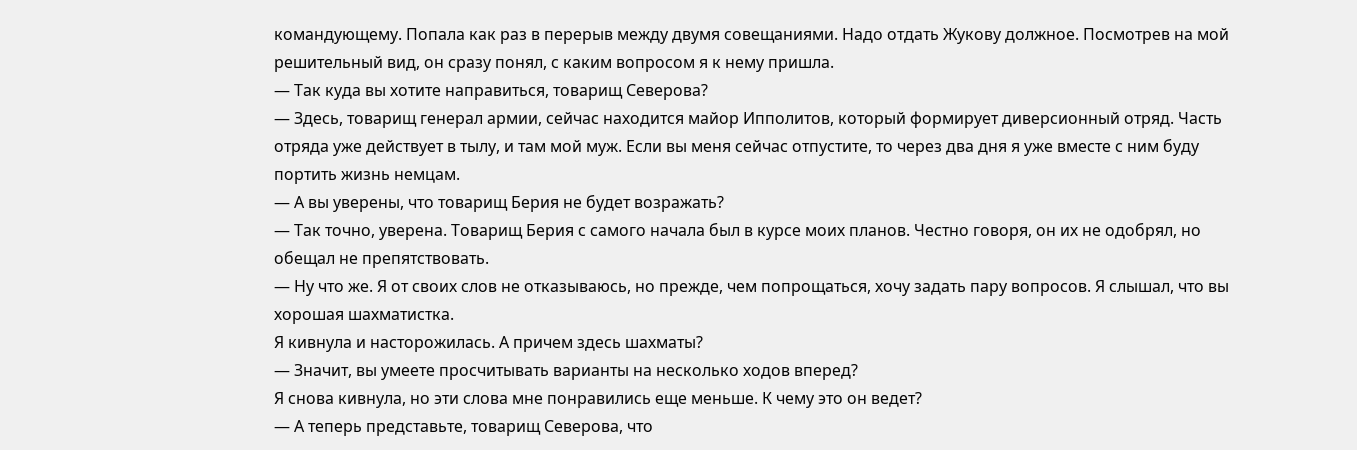командующему. Попала как раз в перерыв между двумя совещаниями. Надо отдать Жукову должное. Посмотрев на мой решительный вид, он сразу понял, с каким вопросом я к нему пришла.
— Так куда вы хотите направиться, товарищ Северова?
— Здесь, товарищ генерал армии, сейчас находится майор Ипполитов, который формирует диверсионный отряд. Часть отряда уже действует в тылу, и там мой муж. Если вы меня сейчас отпустите, то через два дня я уже вместе с ним буду портить жизнь немцам.
— А вы уверены, что товарищ Берия не будет возражать?
— Так точно, уверена. Товарищ Берия с самого начала был в курсе моих планов. Честно говоря, он их не одобрял, но обещал не препятствовать.
— Ну что же. Я от своих слов не отказываюсь, но прежде, чем попрощаться, хочу задать пару вопросов. Я слышал, что вы хорошая шахматистка.
Я кивнула и насторожилась. А причем здесь шахматы?
— Значит, вы умеете просчитывать варианты на несколько ходов вперед?
Я снова кивнула, но эти слова мне понравились еще меньше. К чему это он ведет?
— А теперь представьте, товарищ Северова, что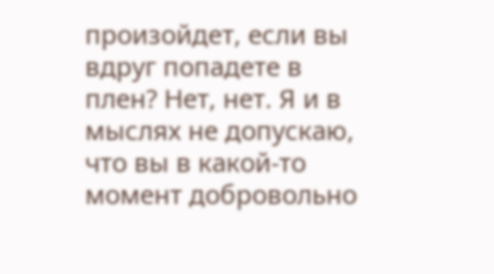произойдет, если вы вдруг попадете в плен? Нет, нет. Я и в мыслях не допускаю, что вы в какой-то момент добровольно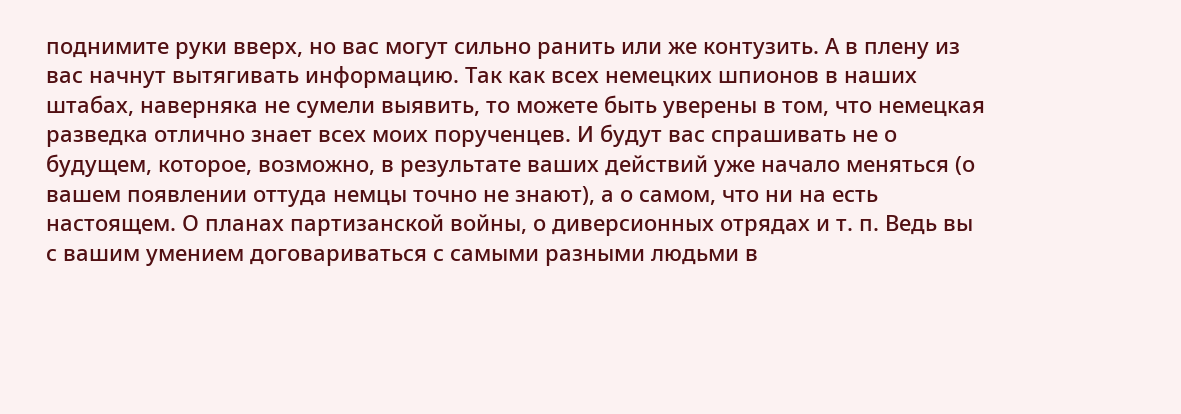поднимите руки вверх, но вас могут сильно ранить или же контузить. А в плену из вас начнут вытягивать информацию. Так как всех немецких шпионов в наших штабах, наверняка не сумели выявить, то можете быть уверены в том, что немецкая разведка отлично знает всех моих порученцев. И будут вас спрашивать не о будущем, которое, возможно, в результате ваших действий уже начало меняться (о вашем появлении оттуда немцы точно не знают), а о самом, что ни на есть настоящем. О планах партизанской войны, о диверсионных отрядах и т. п. Ведь вы с вашим умением договариваться с самыми разными людьми в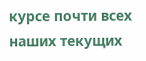курсе почти всех наших текущих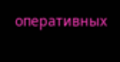оперативных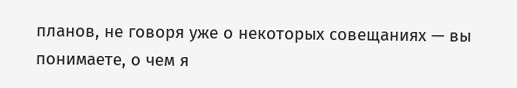планов, не говоря уже о некоторых совещаниях — вы понимаете, о чем я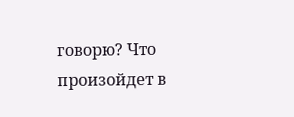говорю? Что произойдет в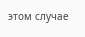этом случае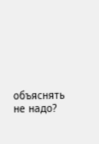объяснять не надо?